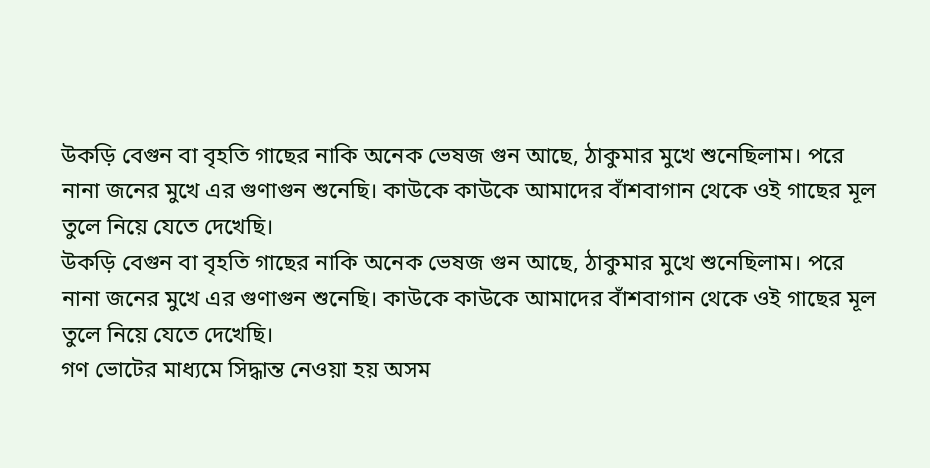উকড়ি বেগুন বা বৃহতি গাছের নাকি অনেক ভেষজ গুন আছে, ঠাকুমার মুখে শুনেছিলাম। পরে নানা জনের মুখে এর গুণাগুন শুনেছি। কাউকে কাউকে আমাদের বাঁশবাগান থেকে ওই গাছের মূল তুলে নিয়ে যেতে দেখেছি।
উকড়ি বেগুন বা বৃহতি গাছের নাকি অনেক ভেষজ গুন আছে, ঠাকুমার মুখে শুনেছিলাম। পরে নানা জনের মুখে এর গুণাগুন শুনেছি। কাউকে কাউকে আমাদের বাঁশবাগান থেকে ওই গাছের মূল তুলে নিয়ে যেতে দেখেছি।
গণ ভোটের মাধ্যমে সিদ্ধান্ত নেওয়া হয় অসম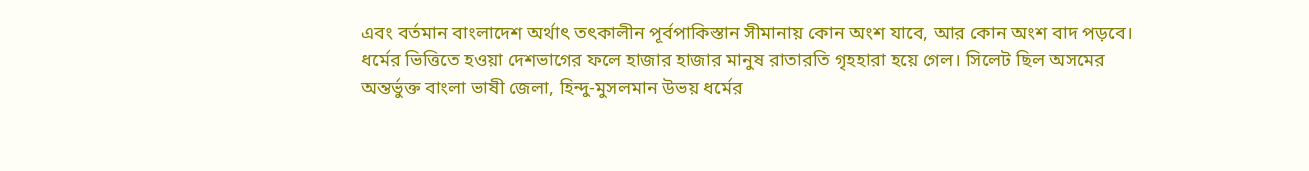এবং বর্তমান বাংলাদেশ অর্থাৎ তৎকালীন পূর্বপাকিস্তান সীমানায় কোন অংশ যাবে, আর কোন অংশ বাদ পড়বে। ধর্মের ভিত্তিতে হওয়া দেশভাগের ফলে হাজার হাজার মানুষ রাতারতি গৃহহারা হয়ে গেল। সিলেট ছিল অসমের অন্তর্ভুক্ত বাংলা ভাষী জেলা, হিন্দু-মুসলমান উভয় ধর্মের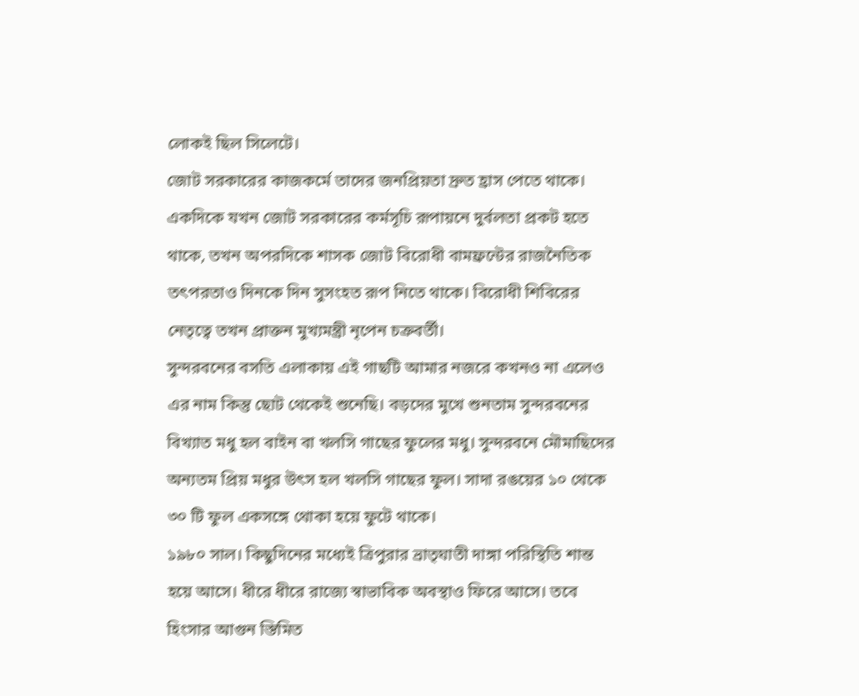লোকই ছিল সিলেটে।
জোট সরকারের কাজকর্মে তাদের জনপ্রিয়তা দ্রুত হ্রাস পেতে থাকে। একদিকে যখন জোট সরকারের কর্মসূচি রূপায়নে দুর্বলতা প্রকট হতে থাকে, তখন অপরদিকে শাসক জোট বিরোধী বামফ্রন্টের রাজনৈতিক তৎপরতাও দিনকে দিন সুসংহত রূপ নিতে থাকে। বিরোধী শিবিরের নেতৃত্বে তখন প্রাক্তন মুখ্যমন্ত্রী নৃপেন চক্রবর্তী।
সুন্দরবনের বসতি এলাকায় এই গাছটি আমার নজরে কখনও না এলেও এর নাম কিন্তু ছোট থেকেই শুনেছি। বড়দের মুখে শুনতাম সুন্দরবনের বিখ্যাত মধু হল বাইন বা খলসি গাছের ফুলের মধু। সুন্দরবনে মৌমাছিদের অন্যতম প্রিয় মধুর উৎস হল খলসি গাছের ফুল। সাদা রঙয়ের ১০ থেকে ৩০ টি ফুল একসঙ্গে থোকা হয়ে ফুটে থাকে।
১৯৮০ সাল। কিছুদিনের মধ্যেই ত্রিপুরার ভ্রাতৃঘাতী দাঙ্গা পরিস্থিতি শান্ত হয়ে আসে। ধীরে ধীরে রাজ্যে স্বাভাবিক অবস্থাও ফিরে আসে। তবে হিংসার আগুন স্তিমিত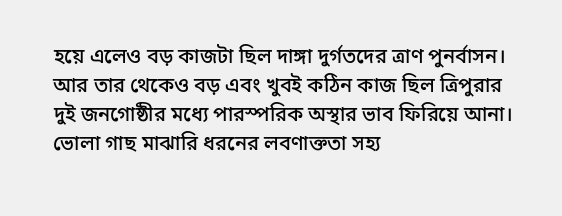হয়ে এলেও বড় কাজটা ছিল দাঙ্গা দুর্গতদের ত্রাণ পুনর্বাসন। আর তার থেকেও বড় এবং খুবই কঠিন কাজ ছিল ত্রিপুরার দুই জনগোষ্ঠীর মধ্যে পারস্পরিক অস্থার ভাব ফিরিয়ে আনা।
ভোলা গাছ মাঝারি ধরনের লবণাক্ততা সহ্য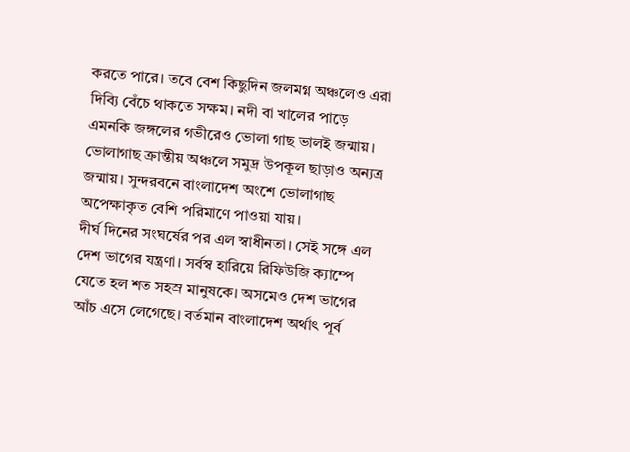করতে পারে। তবে বেশ কিছুদিন জলমগ্ন অঞ্চলেও এরা দিব্যি বেঁচে থাকতে সক্ষম। নদী বা খালের পাড়ে এমনকি জঙ্গলের গভীরেও ভোলা গাছ ভালই জন্মায়। ভোলাগাছ ক্রান্তীয় অঞ্চলে সমুদ্র উপকূল ছাড়াও অন্যত্র জন্মায়। সুন্দরবনে বাংলাদেশ অংশে ভোলাগাছ অপেক্ষাকৃত বেশি পরিমাণে পাওয়া যায়।
দীর্ঘ দিনের সংঘর্ষের পর এল স্বাধীনতা। সেই সঙ্গে এল দেশ ভাগের যন্ত্রণা। সর্বস্ব হারিয়ে রিফিউজি ক্যাম্পে যেতে হল শত সহস্র মানুষকে। অসমেও দেশ ভাগের আঁচ এসে লেগেছে। বর্তমান বাংলাদেশ অর্থাৎ পূর্ব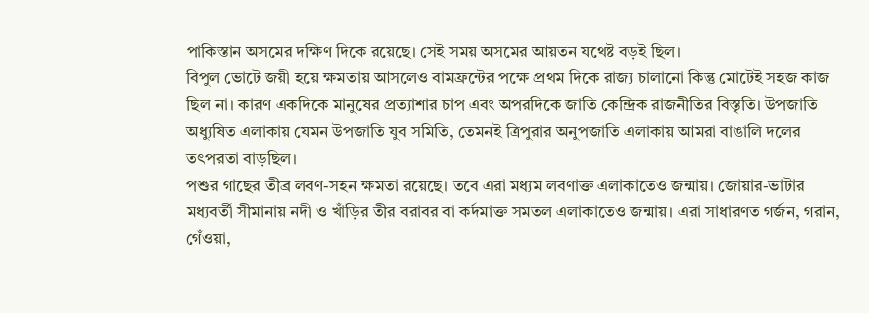পাকিস্তান অসমের দক্ষিণ দিকে রয়েছে। সেই সময় অসমের আয়তন যথেষ্ট বড়ই ছিল।
বিপুল ভোটে জয়ী হয়ে ক্ষমতায় আসলেও বামফ্রন্টের পক্ষে প্রথম দিকে রাজ্য চালানো কিন্তু মোটেই সহজ কাজ ছিল না। কারণ একদিকে মানুষের প্রত্যাশার চাপ এবং অপরদিকে জাতি কেন্দ্রিক রাজনীতির বিস্তৃতি। উপজাতি অধ্যুষিত এলাকায় যেমন উপজাতি যুব সমিতি, তেমনই ত্রিপুরার অনুপজাতি এলাকায় আমরা বাঙালি দলের তৎপরতা বাড়ছিল।
পশুর গাছের তীব্র লবণ-সহন ক্ষমতা রয়েছে। তবে এরা মধ্যম লবণাক্ত এলাকাতেও জন্মায়। জোয়ার-ভাটার মধ্যবর্তী সীমানায় নদী ও খাঁড়ির তীর বরাবর বা কর্দমাক্ত সমতল এলাকাতেও জন্মায়। এরা সাধারণত গর্জন, গরান, গেঁওয়া,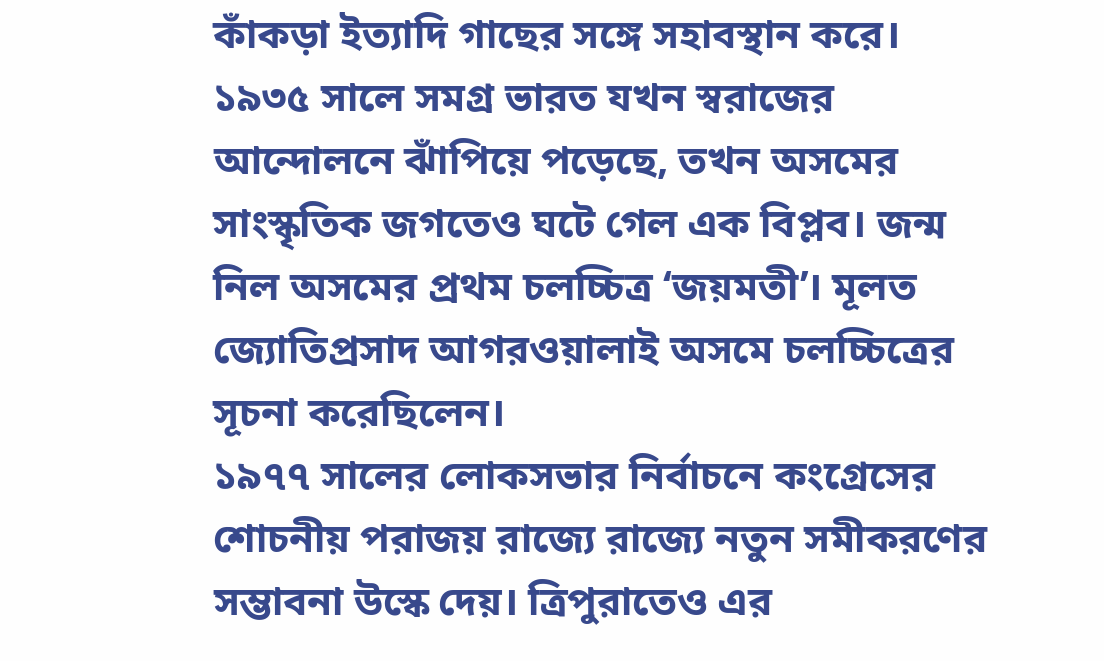কাঁকড়া ইত্যাদি গাছের সঙ্গে সহাবস্থান করে।
১৯৩৫ সালে সমগ্র ভারত যখন স্বরাজের আন্দোলনে ঝাঁপিয়ে পড়েছে, তখন অসমের সাংস্কৃতিক জগতেও ঘটে গেল এক বিপ্লব। জন্ম নিল অসমের প্রথম চলচ্চিত্র ‘জয়মতী’। মূলত জ্যোতিপ্রসাদ আগরওয়ালাই অসমে চলচ্চিত্রের সূচনা করেছিলেন।
১৯৭৭ সালের লোকসভার নির্বাচনে কংগ্রেসের শোচনীয় পরাজয় রাজ্যে রাজ্যে নতুন সমীকরণের সম্ভাবনা উস্কে দেয়। ত্রিপুরাতেও এর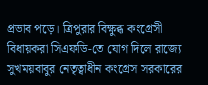প্রভাব পড়ে। ত্রিপুরার বিক্ষুব্ধ কংগ্রেসী বিধায়করা সিএফডি-তে যোগ দিলে রাজ্যে সুখময়বাবুর নেতৃত্বাধীন কংগ্রেস সরকারের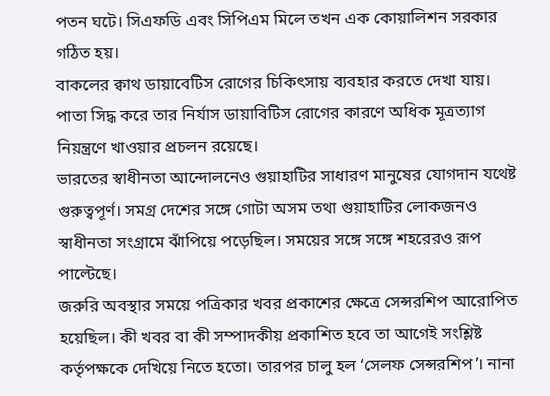পতন ঘটে। সিএফডি এবং সিপিএম মিলে তখন এক কোয়ালিশন সরকার গঠিত হয়।
বাকলের ক্বাথ ডায়াবেটিস রোগের চিকিৎসায় ব্যবহার করতে দেখা যায়। পাতা সিদ্ধ করে তার নির্যাস ডায়াবিটিস রোগের কারণে অধিক মূত্রত্যাগ নিয়ন্ত্রণে খাওয়ার প্রচলন রয়েছে।
ভারতের স্বাধীনতা আন্দোলনেও গুয়াহাটির সাধারণ মানুষের যোগদান যথেষ্ট গুরুত্বপূর্ণ। সমগ্র দেশের সঙ্গে গোটা অসম তথা গুয়াহাটির লোকজনও স্বাধীনতা সংগ্রামে ঝাঁপিয়ে পড়েছিল। সময়ের সঙ্গে সঙ্গে শহরেরও রূপ পাল্টেছে।
জরুরি অবস্থার সময়ে পত্রিকার খবর প্রকাশের ক্ষেত্রে সেন্সরশিপ আরোপিত হয়েছিল। কী খবর বা কী সম্পাদকীয় প্রকাশিত হবে তা আগেই সংশ্লিষ্ট কর্তৃপক্ষকে দেখিয়ে নিতে হতো। তারপর চালু হল ‘সেলফ সেন্সরশিপ’। নানা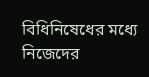বিধিনিষেধের মধ্যে নিজেদের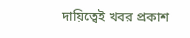দায়িত্বেই খবর প্রকাশ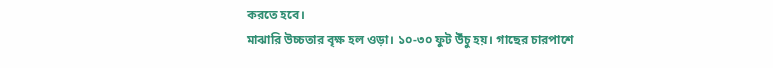করতে হবে।
মাঝারি উচ্চতার বৃক্ষ হল ওড়া। ১০-৩০ ফুট উঁচু হয়। গাছের চারপাশে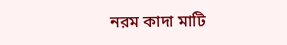নরম কাদা মাটি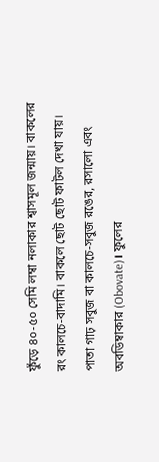ফুঁড়ে ৪০-৫০ সেমি লম্বা নলাকার শ্বাসমূল জন্মায়। বাকলের রং কালচে-বাদামি। বাকলে ছোট ছোট ফাটল দেখা যায়। পাতা গাঢ় সবুজ বা কালচে-সবুজ রঙের, রসালো এবং অবডিম্বাকার (Obovate)। ফুলের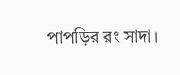পাপড়ির রং সাদা।